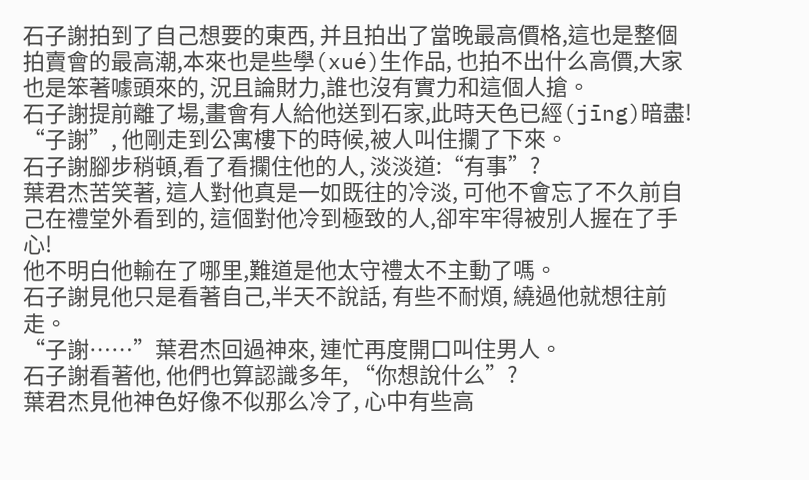石子謝拍到了自己想要的東西, 并且拍出了當晚最高價格,這也是整個拍賣會的最高潮,本來也是些學(xué)生作品, 也拍不出什么高價,大家也是笨著噱頭來的, 況且論財力,誰也沒有實力和這個人搶。
石子謝提前離了場,畫會有人給他送到石家,此時天色已經(jīng)暗盡!
“子謝”, 他剛走到公寓樓下的時候,被人叫住攔了下來。
石子謝腳步稍頓,看了看攔住他的人, 淡淡道:“有事”?
葉君杰苦笑著, 這人對他真是一如既往的冷淡, 可他不會忘了不久前自己在禮堂外看到的, 這個對他冷到極致的人,卻牢牢得被別人握在了手心!
他不明白他輸在了哪里,難道是他太守禮太不主動了嗎。
石子謝見他只是看著自己,半天不說話, 有些不耐煩, 繞過他就想往前走。
“子謝……”葉君杰回過神來, 連忙再度開口叫住男人。
石子謝看著他, 他們也算認識多年, “你想說什么”?
葉君杰見他神色好像不似那么冷了, 心中有些高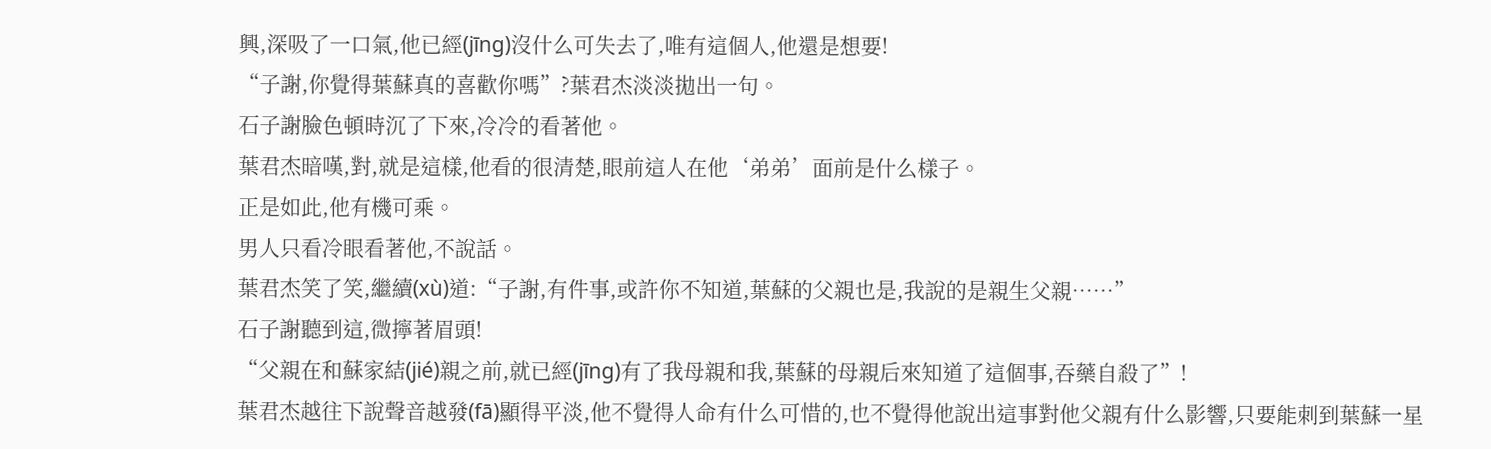興,深吸了一口氣,他已經(jīng)沒什么可失去了,唯有這個人,他還是想要!
“子謝,你覺得葉蘇真的喜歡你嗎”?葉君杰淡淡拋出一句。
石子謝臉色頓時沉了下來,冷冷的看著他。
葉君杰暗嘆,對,就是這樣,他看的很清楚,眼前這人在他‘弟弟’面前是什么樣子。
正是如此,他有機可乘。
男人只看冷眼看著他,不說話。
葉君杰笑了笑,繼續(xù)道:“子謝,有件事,或許你不知道,葉蘇的父親也是,我說的是親生父親……”
石子謝聽到這,微擰著眉頭!
“父親在和蘇家結(jié)親之前,就已經(jīng)有了我母親和我,葉蘇的母親后來知道了這個事,吞藥自殺了”!
葉君杰越往下說聲音越發(fā)顯得平淡,他不覺得人命有什么可惜的,也不覺得他說出這事對他父親有什么影響,只要能刺到葉蘇一星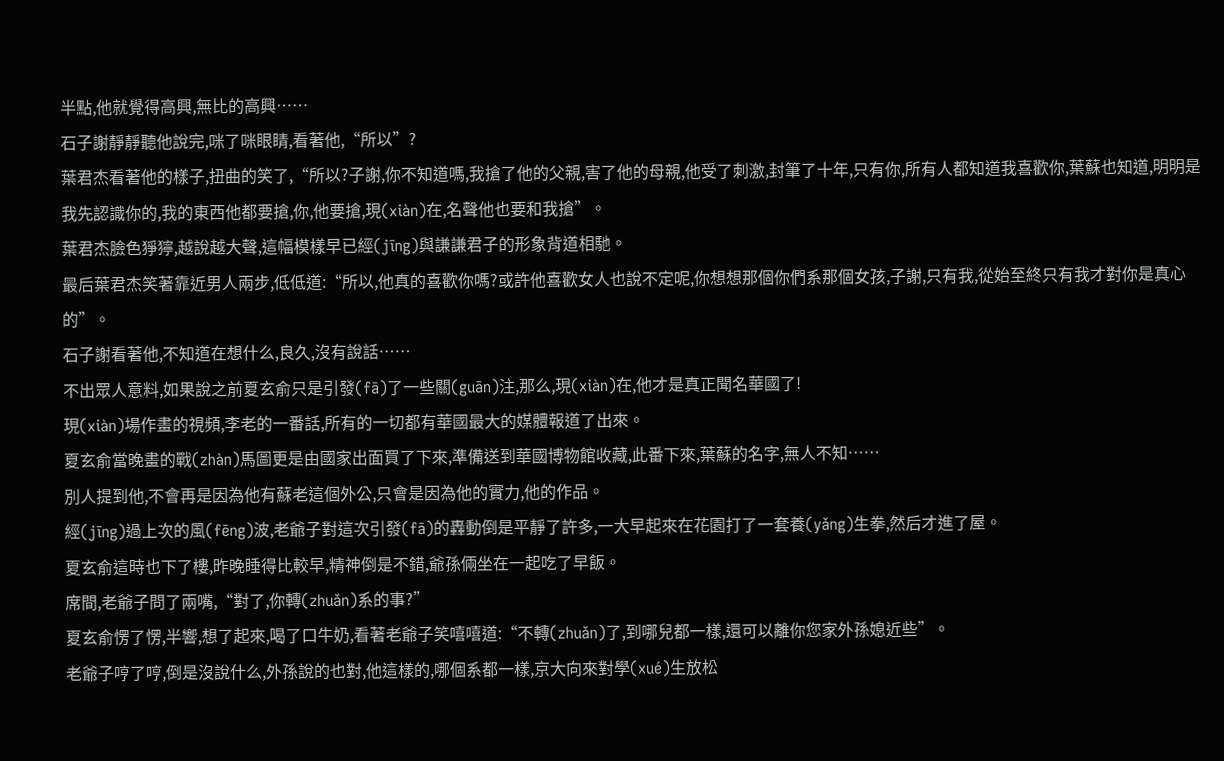半點,他就覺得高興,無比的高興……
石子謝靜靜聽他說完,咪了咪眼睛,看著他,“所以”?
葉君杰看著他的樣子,扭曲的笑了,“所以?子謝,你不知道嗎,我搶了他的父親,害了他的母親,他受了刺激,封筆了十年,只有你,所有人都知道我喜歡你,葉蘇也知道,明明是我先認識你的,我的東西他都要搶,你,他要搶,現(xiàn)在,名聲他也要和我搶”。
葉君杰臉色猙獰,越說越大聲,這幅模樣早已經(jīng)與謙謙君子的形象背道相馳。
最后葉君杰笑著靠近男人兩步,低低道:“所以,他真的喜歡你嗎?或許他喜歡女人也說不定呢,你想想那個你們系那個女孩,子謝,只有我,從始至終只有我才對你是真心的”。
石子謝看著他,不知道在想什么,良久,沒有說話……
不出眾人意料,如果說之前夏玄俞只是引發(fā)了一些關(guān)注,那么,現(xiàn)在,他才是真正聞名華國了!
現(xiàn)場作畫的視頻,李老的一番話,所有的一切都有華國最大的媒體報道了出來。
夏玄俞當晚畫的戰(zhàn)馬圖更是由國家出面買了下來,準備送到華國博物館收藏,此番下來,葉蘇的名字,無人不知……
別人提到他,不會再是因為他有蘇老這個外公,只會是因為他的實力,他的作品。
經(jīng)過上次的風(fēng)波,老爺子對這次引發(fā)的轟動倒是平靜了許多,一大早起來在花園打了一套養(yǎng)生拳,然后才進了屋。
夏玄俞這時也下了樓,昨晚睡得比較早,精神倒是不錯,爺孫倆坐在一起吃了早飯。
席間,老爺子問了兩嘴,“對了,你轉(zhuǎn)系的事?”
夏玄俞愣了愣,半響,想了起來,喝了口牛奶,看著老爺子笑嘻嘻道:“不轉(zhuǎn)了,到哪兒都一樣,還可以離你您家外孫媳近些”。
老爺子哼了哼,倒是沒說什么,外孫說的也對,他這樣的,哪個系都一樣,京大向來對學(xué)生放松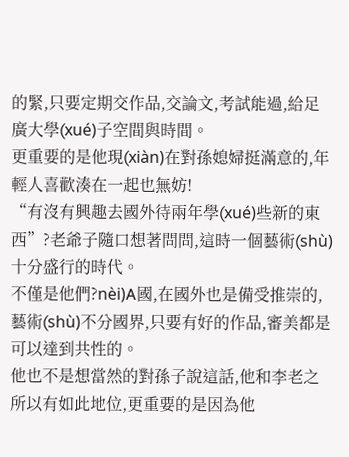的緊,只要定期交作品,交論文,考試能過,給足廣大學(xué)子空間與時間。
更重要的是他現(xiàn)在對孫媳婦挺滿意的,年輕人喜歡湊在一起也無妨!
“有沒有興趣去國外待兩年學(xué)些新的東西”?老爺子隨口想著問問,這時一個藝術(shù)十分盛行的時代。
不僅是他們?nèi)A國,在國外也是備受推崇的,藝術(shù)不分國界,只要有好的作品,審美都是可以達到共性的。
他也不是想當然的對孫子說這話,他和李老之所以有如此地位,更重要的是因為他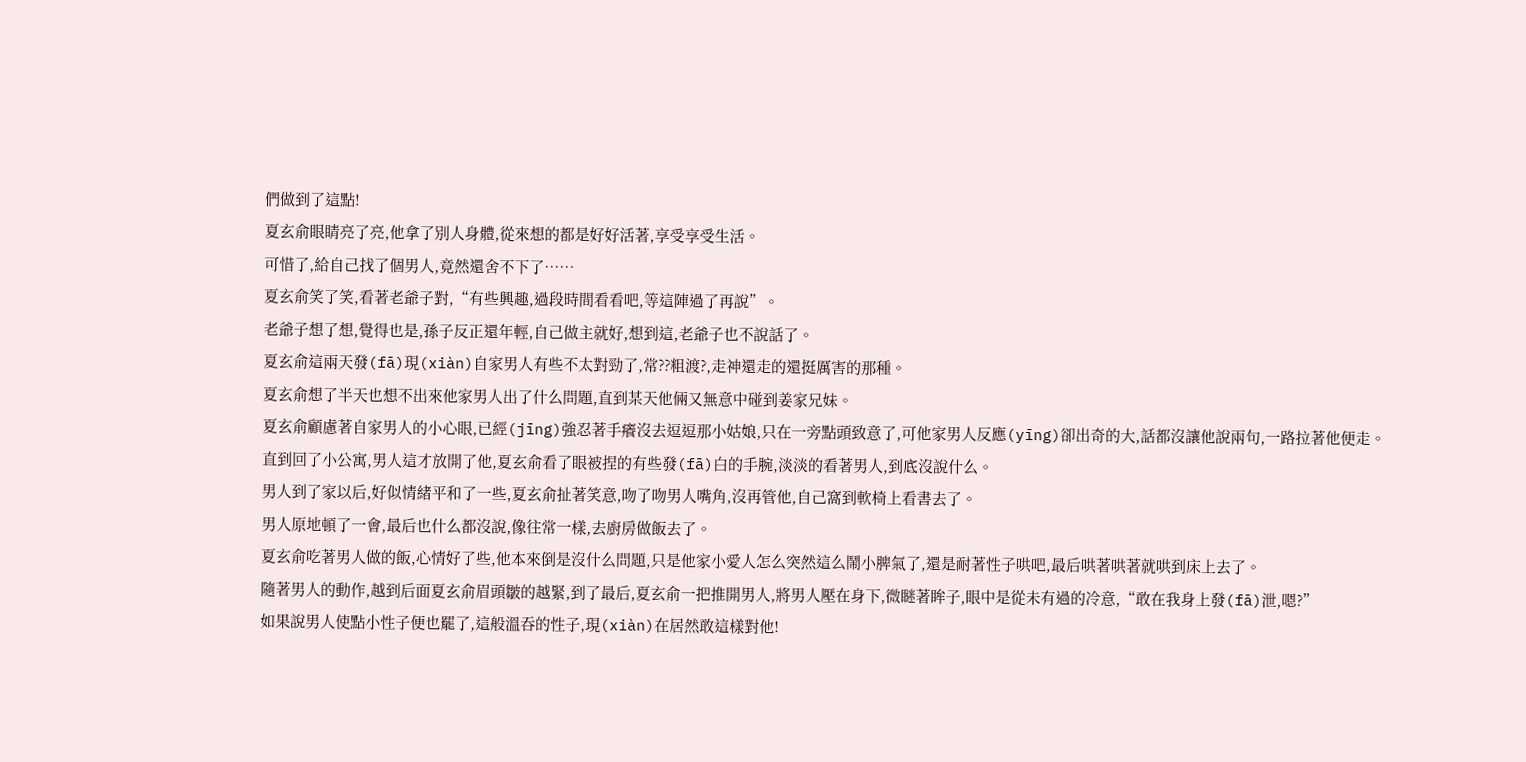們做到了這點!
夏玄俞眼睛亮了亮,他拿了別人身體,從來想的都是好好活著,享受享受生活。
可惜了,給自己找了個男人,竟然還舍不下了……
夏玄俞笑了笑,看著老爺子對,“有些興趣,過段時間看看吧,等這陣過了再說”。
老爺子想了想,覺得也是,孫子反正還年輕,自己做主就好,想到這,老爺子也不說話了。
夏玄俞這兩天發(fā)現(xiàn)自家男人有些不太對勁了,常??粗渡?,走神還走的還挺厲害的那種。
夏玄俞想了半天也想不出來他家男人出了什么問題,直到某天他倆又無意中碰到姜家兄妹。
夏玄俞顧慮著自家男人的小心眼,已經(jīng)強忍著手癢沒去逗逗那小姑娘,只在一旁點頭致意了,可他家男人反應(yīng)卻出奇的大,話都沒讓他說兩句,一路拉著他便走。
直到回了小公寓,男人這才放開了他,夏玄俞看了眼被捏的有些發(fā)白的手腕,淡淡的看著男人,到底沒說什么。
男人到了家以后,好似情緒平和了一些,夏玄俞扯著笑意,吻了吻男人嘴角,沒再管他,自己窩到軟椅上看書去了。
男人原地頓了一會,最后也什么都沒說,像往常一樣,去廚房做飯去了。
夏玄俞吃著男人做的飯,心情好了些,他本來倒是沒什么問題,只是他家小愛人怎么突然這么鬧小脾氣了,還是耐著性子哄吧,最后哄著哄著就哄到床上去了。
隨著男人的動作,越到后面夏玄俞眉頭皺的越緊,到了最后,夏玄俞一把推開男人,將男人壓在身下,微瞇著眸子,眼中是從未有過的冷意,“敢在我身上發(fā)泄,嗯?”
如果說男人使點小性子便也罷了,這般溫吞的性子,現(xiàn)在居然敢這樣對他!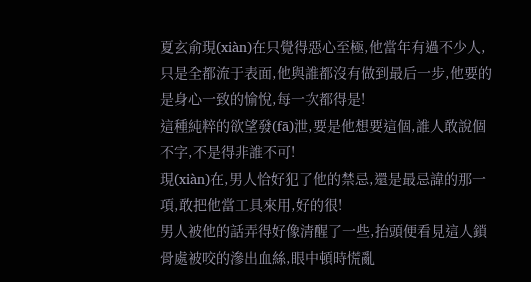夏玄俞現(xiàn)在只覺得惡心至極,他當年有過不少人,只是全都流于表面,他與誰都沒有做到最后一步,他要的是身心一致的愉悅,每一次都得是!
這種純粹的欲望發(fā)泄,要是他想要這個,誰人敢說個不字,不是得非誰不可!
現(xiàn)在,男人恰好犯了他的禁忌,還是最忌諱的那一項,敢把他當工具來用,好的很!
男人被他的話弄得好像清醒了一些,抬頭便看見這人鎖骨處被咬的滲出血絲,眼中頓時慌亂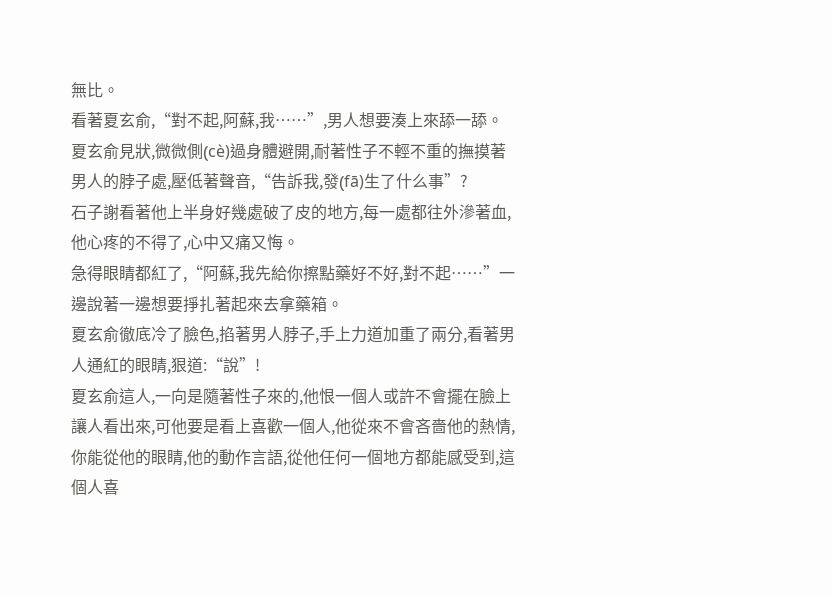無比。
看著夏玄俞,“對不起,阿蘇,我……”,男人想要湊上來舔一舔。
夏玄俞見狀,微微側(cè)過身體避開,耐著性子不輕不重的撫摸著男人的脖子處,壓低著聲音,“告訴我,發(fā)生了什么事”?
石子謝看著他上半身好幾處破了皮的地方,每一處都往外滲著血,他心疼的不得了,心中又痛又悔。
急得眼睛都紅了,“阿蘇,我先給你擦點藥好不好,對不起……”一邊說著一邊想要掙扎著起來去拿藥箱。
夏玄俞徹底冷了臉色,掐著男人脖子,手上力道加重了兩分,看著男人通紅的眼睛,狠道:“說”!
夏玄俞這人,一向是隨著性子來的,他恨一個人或許不會擺在臉上讓人看出來,可他要是看上喜歡一個人,他從來不會吝嗇他的熱情,你能從他的眼睛,他的動作言語,從他任何一個地方都能感受到,這個人喜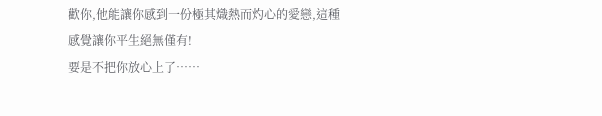歡你,他能讓你感到一份極其熾熱而灼心的愛戀,這種感覺讓你平生絕無僅有!
要是不把你放心上了……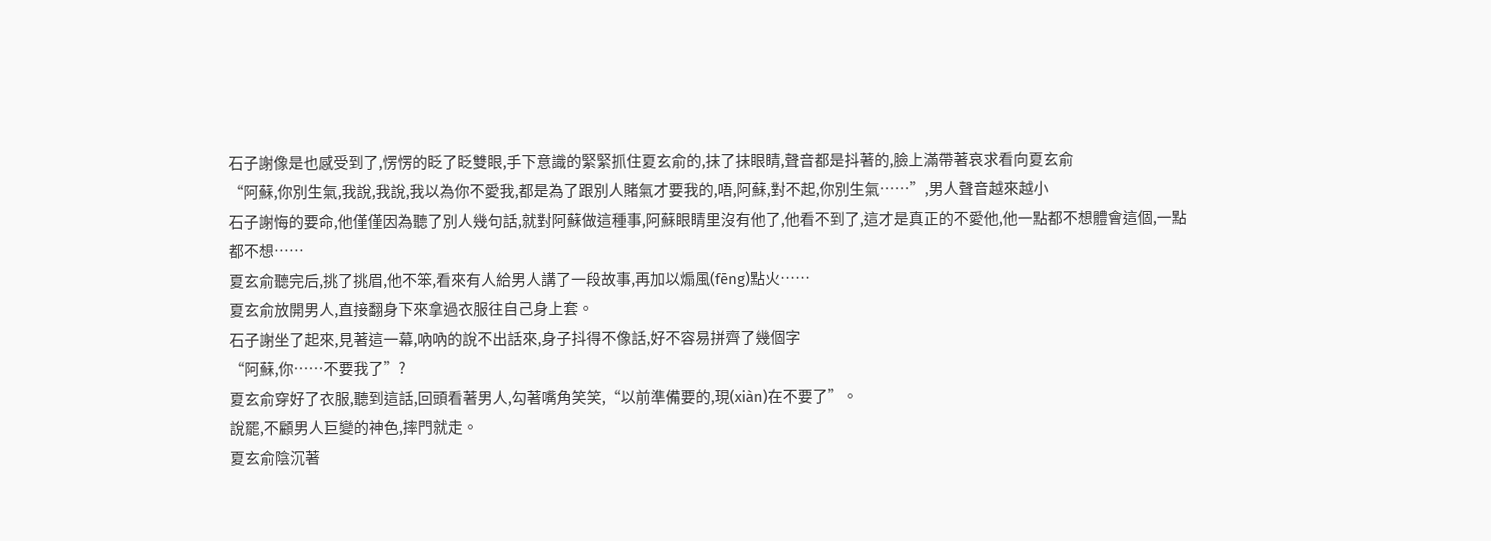石子謝像是也感受到了,愣愣的眨了眨雙眼,手下意識的緊緊抓住夏玄俞的,抹了抹眼睛,聲音都是抖著的,臉上滿帶著哀求看向夏玄俞
“阿蘇,你別生氣,我說,我說,我以為你不愛我,都是為了跟別人賭氣才要我的,唔,阿蘇,對不起,你別生氣……”,男人聲音越來越小
石子謝悔的要命,他僅僅因為聽了別人幾句話,就對阿蘇做這種事,阿蘇眼睛里沒有他了,他看不到了,這才是真正的不愛他,他一點都不想體會這個,一點都不想……
夏玄俞聽完后,挑了挑眉,他不笨,看來有人給男人講了一段故事,再加以煽風(fēng)點火……
夏玄俞放開男人,直接翻身下來拿過衣服往自己身上套。
石子謝坐了起來,見著這一幕,吶吶的說不出話來,身子抖得不像話,好不容易拼齊了幾個字
“阿蘇,你……不要我了”?
夏玄俞穿好了衣服,聽到這話,回頭看著男人,勾著嘴角笑笑,“以前準備要的,現(xiàn)在不要了”。
說罷,不顧男人巨變的神色,摔門就走。
夏玄俞陰沉著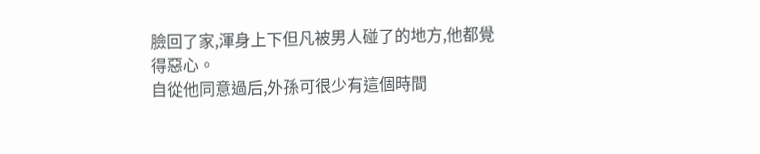臉回了家,渾身上下但凡被男人碰了的地方,他都覺得惡心。
自從他同意過后,外孫可很少有這個時間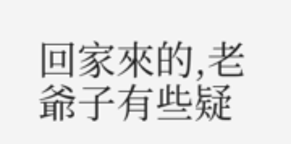回家來的,老爺子有些疑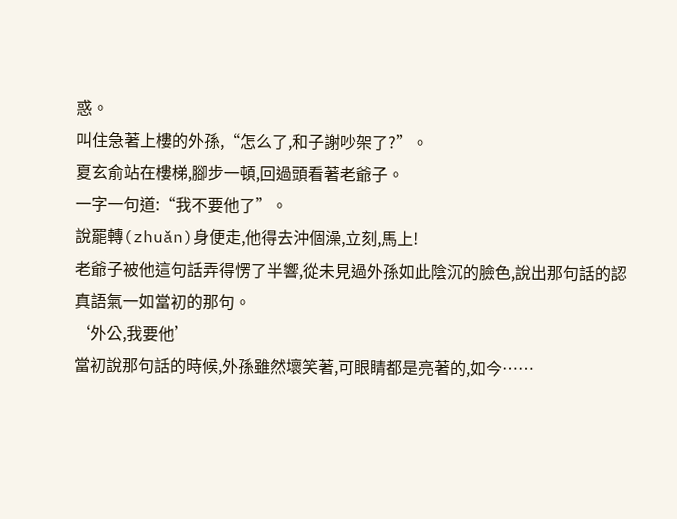惑。
叫住急著上樓的外孫,“怎么了,和子謝吵架了?”。
夏玄俞站在樓梯,腳步一頓,回過頭看著老爺子。
一字一句道:“我不要他了”。
說罷轉(zhuǎn)身便走,他得去沖個澡,立刻,馬上!
老爺子被他這句話弄得愣了半響,從未見過外孫如此陰沉的臉色,說出那句話的認真語氣一如當初的那句。
‘外公,我要他’
當初說那句話的時候,外孫雖然壞笑著,可眼睛都是亮著的,如今……